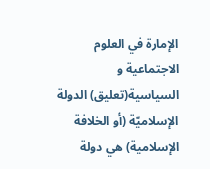الإمارة في العلوم الاجتماعية و السياسية(تعلیق) الدولة الإسلاميّة (أو الخلافة الإسلامية) هي دولة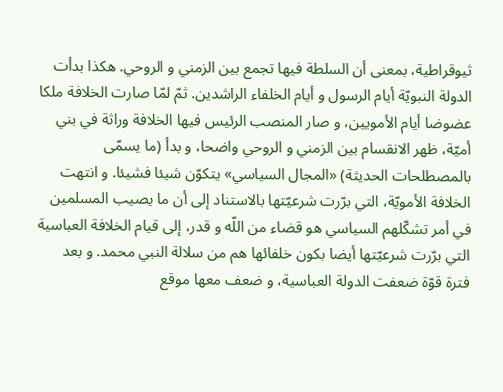ثيوقراطية، بمعنى أن السلطة فيها تجمع بين الزمني و الروحي. هكذا بدأت الدولة النبويّة أيام الرسول و أيام الخلفاء الراشدين. ثمّ لمّا صارت الخلافة ملكا عضوضا أيام الأمويين، و صار المنصب الرئيس فيها الخلافة وراثة في بني أميّة، ظهر الانقسام بين الزمني و الروحي واضحا، و بدأ (ما يسمّى بالمصطلحات الحديثة) «المجال السياسي» يتكوّن شيئا فشيئا. و انتهت الخلافة الأمويّة، التي برّرت شرعيّتها بالاستناد إلى أن ما يصيب المسلمين في أمر تشكّلهم السياسي هو قضاء من اللّه و قدر، إلى قيام الخلافة العباسية التي برّرت شرعيّتها أيضا بكون خلفائها هم من سلالة النبي محمد. و بعد فترة قوّة ضعفت الدولة العباسية، و ضعف معها موقع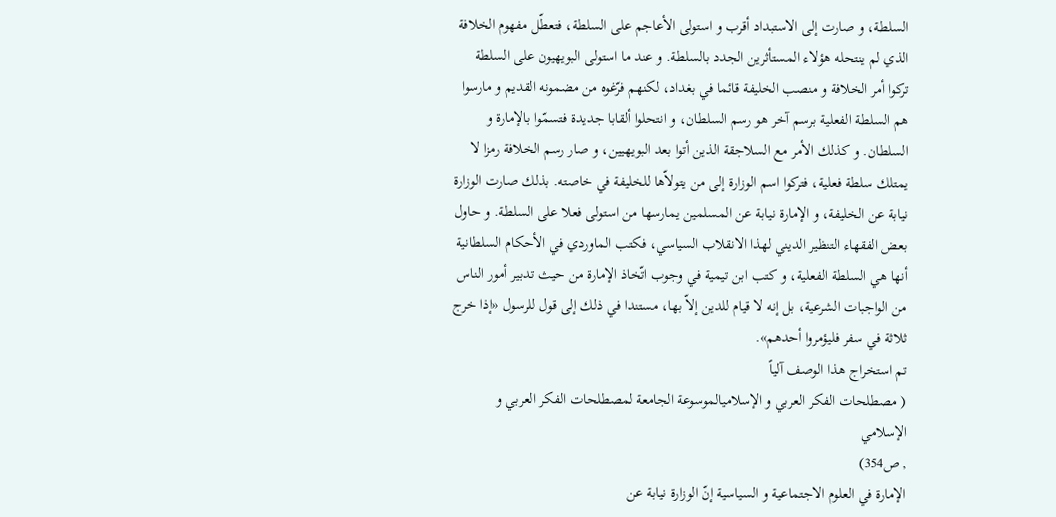السلطة، و صارت إلى الاستبداد أقرب و استولى الأعاجم على السلطة، فتعطّل مفهوم الخلافة الذي لم ينتحله هؤلاء المستأثرين الجدد بالسلطة. و عند ما استولى البويهيون على السلطة تركوا أمر الخلافة و منصب الخليفة قائما في بغداد، لكنهم فرّغوه من مضمونه القديم و مارسوا هم السلطة الفعلية برسم آخر هو رسم السلطان، و انتحلوا ألقابا جديدة فتسمّوا بالإمارة و السلطان. و كذلك الأمر مع السلاجقة الذين أتوا بعد البويهيين، و صار رسم الخلافة رمزا لا يمتلك سلطة فعلية، فتركوا اسم الوزارة إلى من يتولاّها للخليفة في خاصته. بذلك صارت الوزارة نيابة عن الخليفة، و الإمارة نيابة عن المسلمين يمارسها من استولى فعلا على السلطة. و حاول بعض الفقهاء التنظير الديني لهذا الانقلاب السياسي، فكتب الماوردي في الأحكام السلطانية أنها هي السلطة الفعلية، و كتب ابن تيمية في وجوب اتّخاذ الإمارة من حيث تدبير أمور الناس من الواجبات الشرعية، بل إنه لا قيام للدين إلاّ بها، مستندا في ذلك إلى قول للرسول «إذا خرج ثلاثة في سفر فليؤمروا أحدهم».
تم استخراج هذا الوصف آلیاً
( مصطلحات الفکر العربي و الإسلاميالموسوعة الجامعة لمصطلحات الفکر العربي و الإسلامي
, ص354)
الإمارة في العلوم الاجتماعية و السياسية إنّ الوزارة نيابة عن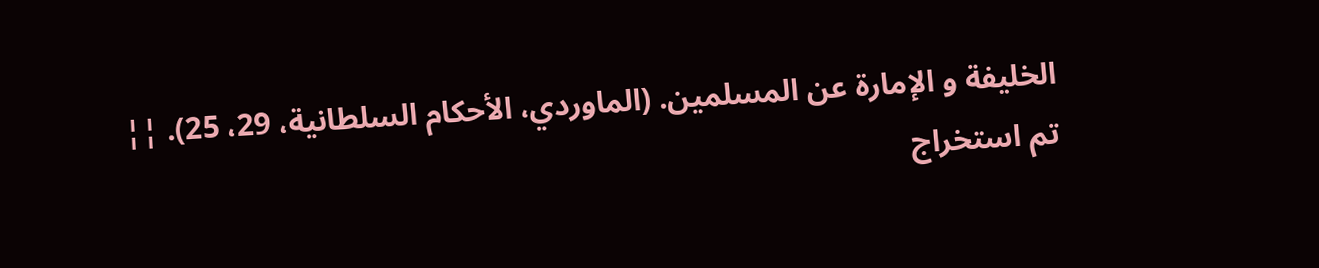الخليفة و الإمارة عن المسلمين. (الماوردي، الأحكام السلطانية، 29، 25). ¦¦
تم استخراج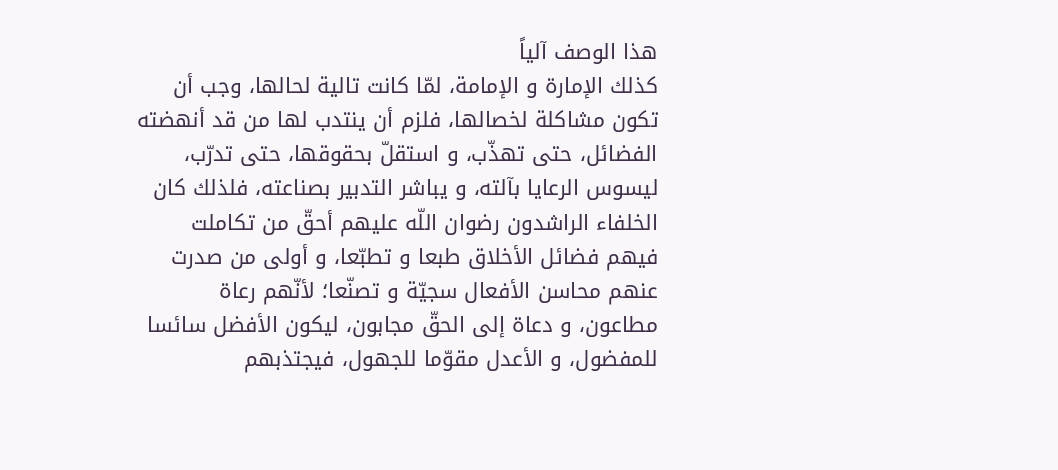هذا الوصف آلیاً
كذلك الإمارة و الإمامة، لمّا كانت تالية لحالها، وجب أن تكون مشاكلة لخصالها، فلزم أن ينتدب لها من قد أنهضته الفضائل، حتى تهذّب، و استقلّ بحقوقها، حتى تدرّب، ليسوس الرعايا بآلته، و يباشر التدبير بصناعته، فلذلك كان الخلفاء الراشدون رضوان اللّه عليهم أحقّ من تكاملت فيهم فضائل الأخلاق طبعا و تطبّعا، و أولى من صدرت عنهم محاسن الأفعال سجيّة و تصنّعا؛ لأنّهم رعاة مطاعون، و دعاة إلى الحقّ مجابون، ليكون الأفضل سائسا للمفضول، و الأعدل مقوّما للجهول، فيجتذبهم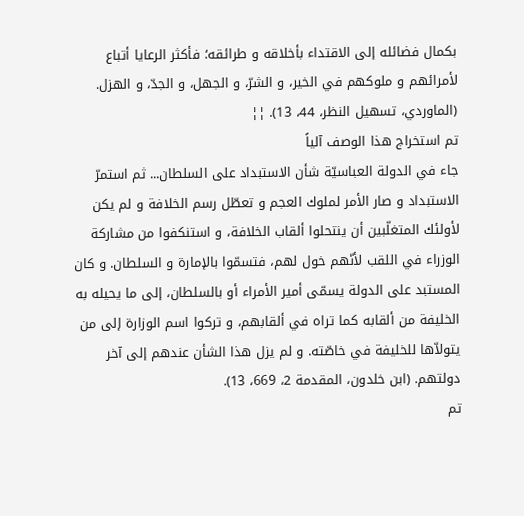بكمال فضائله إلى الاقتداء بأخلاقه و طرائقه؛ فأكثر الرعايا أتباع لأمرائهم و ملوكهم في الخير، و الشرّ، و الجهل، و الجدّ، و الهزل. (الماوردي، تسهيل النظر، 44، 13). ¦¦
تم استخراج هذا الوصف آلیاً
جاء في الدولة العباسيّة شأن الاستبداد على السلطان... ثم استمرّ الاستبداد و صار الأمر لملوك العجم و تعطّل رسم الخلافة و لم يكن لأولئك المتغلّبين أن ينتحلوا ألقاب الخلافة، و استنكفوا من مشاركة الوزراء في اللقب لأنّهم خول لهم، فتسمّوا بالإمارة و السلطان. و كان المستبد على الدولة يسمّى أمير الأمراء أو بالسلطان، إلى ما يحيله به الخليفة من ألقابه كما تراه في ألقابهم، و تركوا اسم الوزارة إلى من يتولاّها للخليفة في خاصّته. و لم يزل هذا الشأن عندهم إلى آخر دولتهم. (ابن خلدون، المقدمة 2، 669، 13).
تم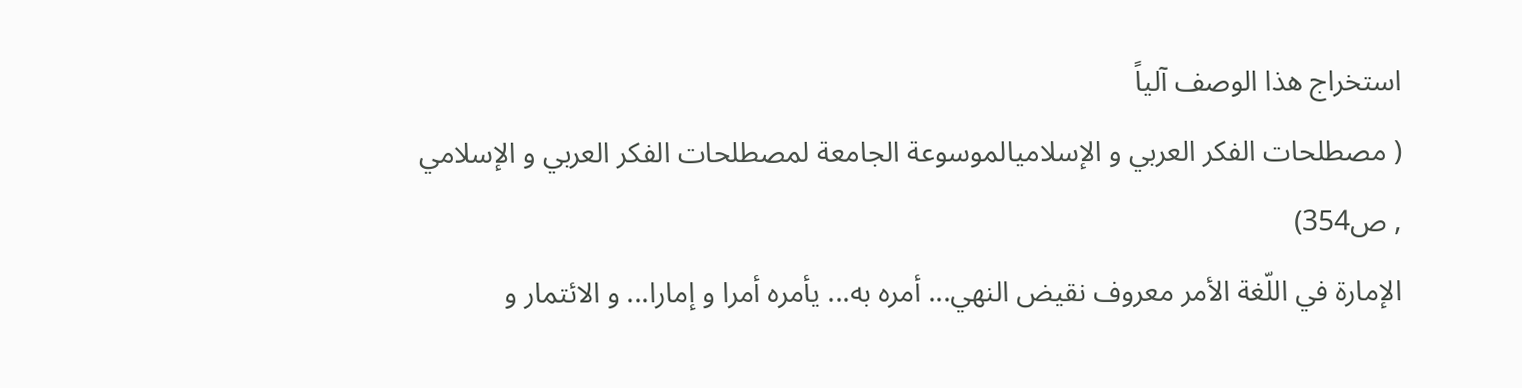استخراج هذا الوصف آلیاً
( مصطلحات الفکر العربي و الإسلاميالموسوعة الجامعة لمصطلحات الفکر العربي و الإسلامي
, ص354)
الإمارة في اللّغة الأمر معروف نقيض النهي... أمره به... يأمره أمرا و إمارا... و الائتمار و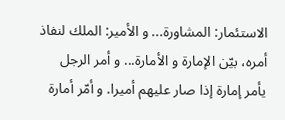الاستئمار: المشاورة... و الأمير: الملك لنفاذ أمره، بيّن الإمارة و الأمارة... و أمر الرجل يأمر إمارة إذا صار عليهم أميرا. و أمّر أمارة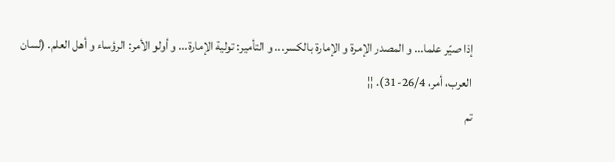إذا صيّر علما... و المصدر الإمرة و الإمارة بالكسر... و التأمير: تولية الإمارة... و أولو الأمر: الرؤساء و أهل العلم. (لسان العرب، أمر، 26/4-31). ¦¦
تم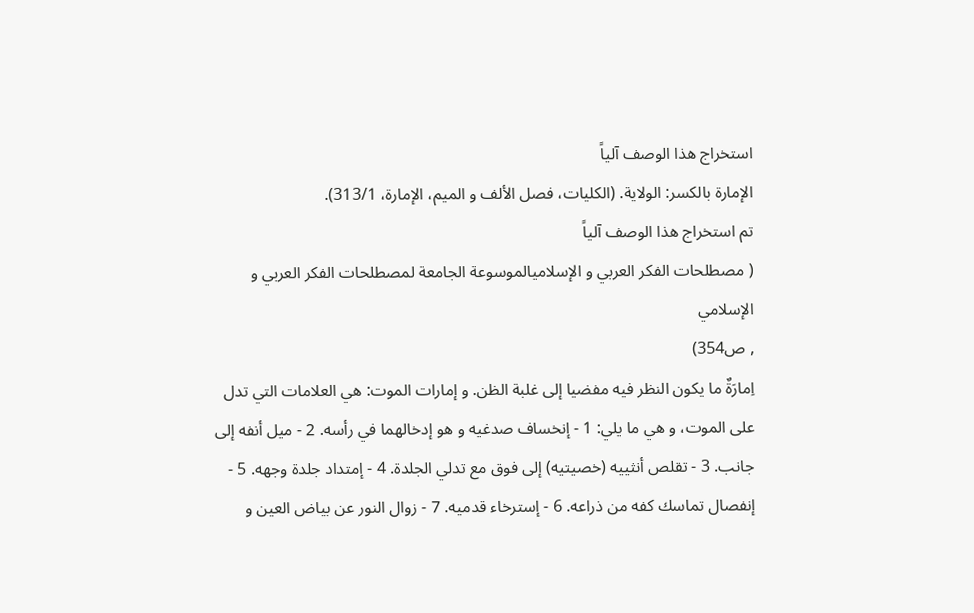استخراج هذا الوصف آلیاً
الإمارة بالكسر: الولاية. (الكليات، فصل الألف و الميم، الإمارة، 313/1).
تم استخراج هذا الوصف آلیاً
( مصطلحات الفکر العربي و الإسلاميالموسوعة الجامعة لمصطلحات الفکر العربي و الإسلامي
, ص354)
اِمارَةٌ ما يكون النظر فيه مفضيا إلى غلبة الظن. و إمارات الموت: هي العلامات التي تدل على الموت، و هي ما يلي: 1 - إنخساف صدغيه و هو إدخالهما في رأسه. 2 - ميل أنفه إلى جانب. 3 - تقلص أنثييه (خصيتيه) إلى فوق مع تدلي الجلدة. 4 - إمتداد جلدة وجهه. 5 - إنفصال تماسك كفه من ذراعه. 6 - إسترخاء قدميه. 7 - زوال النور عن بياض العين و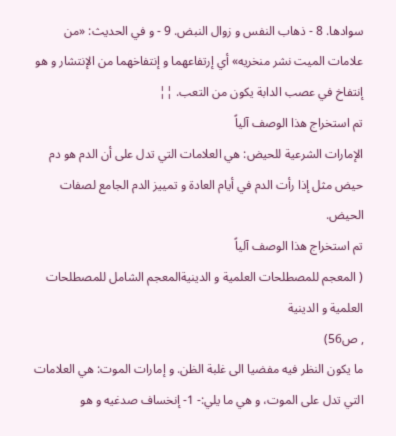سوادها. 8 - ذهاب النفس و زوال النبض. 9 - و في الحديث: «من علامات الميت نشر منخريه» أي إرتفاعهما و إنتفاخهما من الإنتشار و هو إنتفاخ في عصب الدابة يكون من التعب. ¦¦
تم استخراج هذا الوصف آلیاً
الإمارات الشرعية للحيض: هي العلامات التي تدل على أن الدم هو دم حيض مثل إذا رأت الدم في أيام العادة و تمييز الدم الجامع لصفات الحيض.
تم استخراج هذا الوصف آلیاً
( المعجم للمصطلحات العلمیة و الدینیةالمعجم الشامل للمصطلحات العلمیة و الدینیة
, ص56)
ما يكون النظر فيه مفضيا الى غلبة الظن. و إمارات الموت: هي العلامات التي تدل على الموت، و هي ما يلي:- 1- إنخساف صدغيه و هو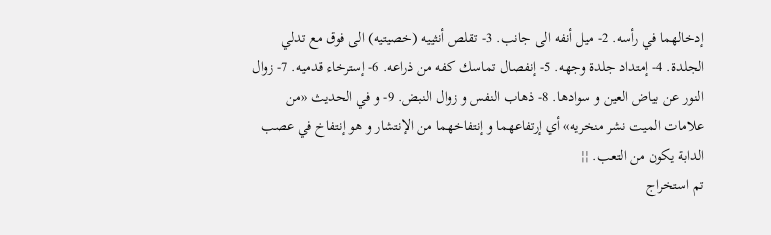إدخالهما في رأسه. 2- ميل أنفه الى جانب. 3- تقلص أنثييه (خصيتيه) الى فوق مع تدلي الجلدة. 4- إمتداد جلدة وجهه. 5- إنفصال تماسك كفه من ذراعه. 6- إسترخاء قدميه. 7- زوال النور عن بياض العين و سوادها. 8- ذهاب النفس و زوال النبض. 9- و في الحديث «من علامات الميت نشر منخريه» أي إرتفاعهما و إنتفاخهما من الإنتشار و هو إنتفاخ في عصب الدابة يكون من التعب. ¦¦
تم استخراج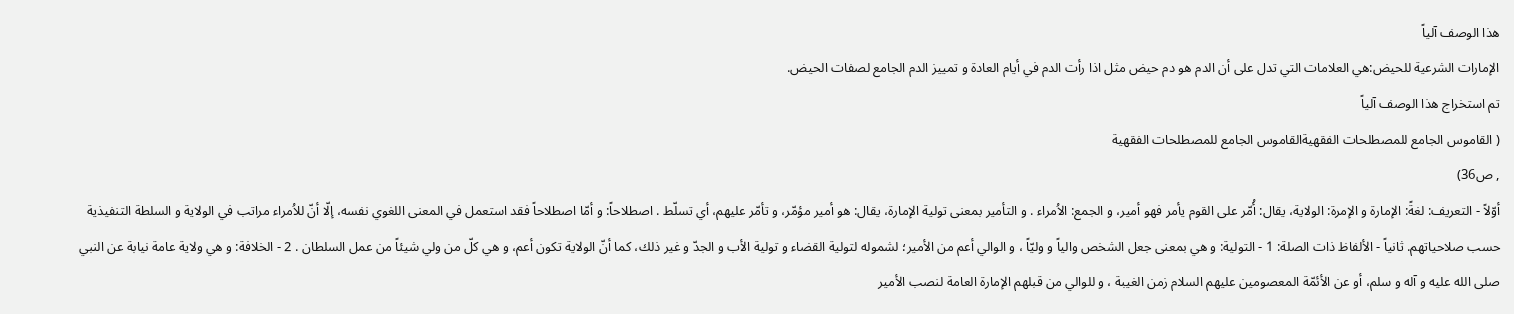هذا الوصف آلیاً
الإمارات الشرعية للحيض:هي العلامات التي تدل على أن الدم هو دم حيض مثل اذا رأت الدم في أيام العادة و تمييز الدم الجامع لصفات الحيض.
تم استخراج هذا الوصف آلیاً
( القاموس الجامع للمصطلحات الفقهیةالقاموس الجامع للمصطلحات الفقهیة
, ص36)
أوّلاً - التعريف: لغةً: الإمارة و الإمرة: الولاية، يقال: أُمّر على القوم يأمر فهو أمير، و الجمع: الاُمراء . و التأمير بمعنى تولية الإمارة، يقال: هو أمير مؤمّر، و تأمّر عليهم، أي تسلّط . اصطلاحاً: و أمّا اصطلاحاً فقد استعمل في المعنى اللغوي نفسه، إلّا أنّ للاُمراء مراتب في الولاية و السلطة التنفيذية حسب صلاحياتهم. ثانياً - الألفاظ ذات الصلة: 1 - التولية: و هي بمعنى جعل الشخص والياً و وليّاً ، و الوالي أعم من الأمير؛ لشموله لتولية القضاء و تولية الأب و الجدّ و غير ذلك، كما أنّ الولاية تكون أعم، و هي كلّ من ولي شيئاً من عمل السلطان . 2 - الخلافة: و هي ولاية عامة نيابة عن النبي صلى الله عليه و آله و سلم، أو عن الأئمّة المعصومين عليهم السلام زمن الغيبة ، و للوالي من قبلهم الإمارة العامة لنصب الأمير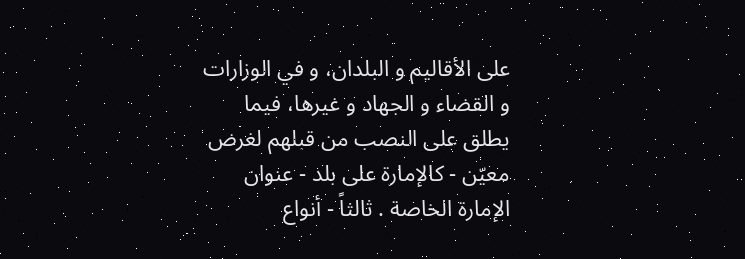على الأقاليم و البلدان، و في الوزارات و القضاء و الجهاد و غيرها، فيما يطلق على النصب من قبلهم لغرض معيّن - كالإمارة على بلد - عنوان الإمارة الخاصة . ثالثاً - أنواع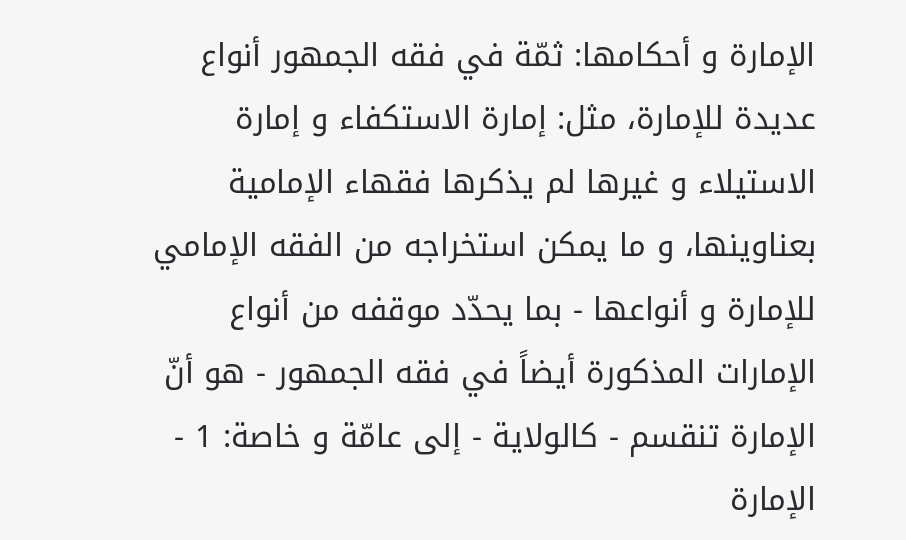الإمارة و أحكامها: ثمّة في فقه الجمهور أنواع عديدة للإمارة، مثل: إمارة الاستكفاء و إمارة الاستيلاء و غيرها لم يذكرها فقهاء الإمامية بعناوينها، و ما يمكن استخراجه من الفقه الإمامي للإمارة و أنواعها - بما يحدّد موقفه من أنواع الإمارات المذكورة أيضاً في فقه الجمهور - هو أنّ الإمارة تنقسم - كالولاية - إلى عامّة و خاصة: 1 - الإمارة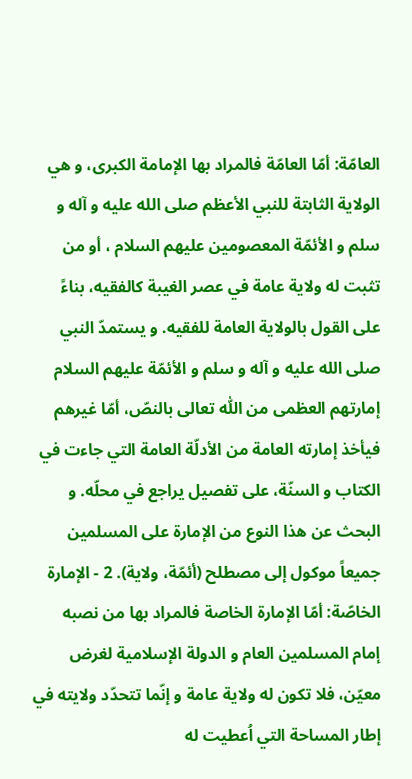العامّة: أمّا العامّة فالمراد بها الإمامة الكبرى، و هي الولاية الثابتة للنبي الأعظم صلى الله عليه و آله و سلم و الأئمّة المعصومين عليهم السلام ، أو من تثبت له ولاية عامة في عصر الغيبة كالفقيه، بناءً على القول بالولاية العامة للفقيه. و يستمدّ النبي صلى الله عليه و آله و سلم و الأئمّة عليهم السلام إمارتهم العظمى من اللّٰه تعالى بالنصّ، أمّا غيرهم فيأخذ إمارته العامة من الأدلّة العامة التي جاءت في الكتاب و السنّة، على تفصيل يراجع في محلّه. و البحث عن هذا النوع من الإمارة على المسلمين جميعاً موكول إلى مصطلح (أئمّة، ولاية). 2 - الإمارة الخاصّة: أمّا الإمارة الخاصة فالمراد بها من نصبه إمام المسلمين العام و الدولة الإسلامية لغرض معيّن، فلا تكون له ولاية عامة و إنّما تتحدّد ولايته في إطار المساحة التي اُعطيت له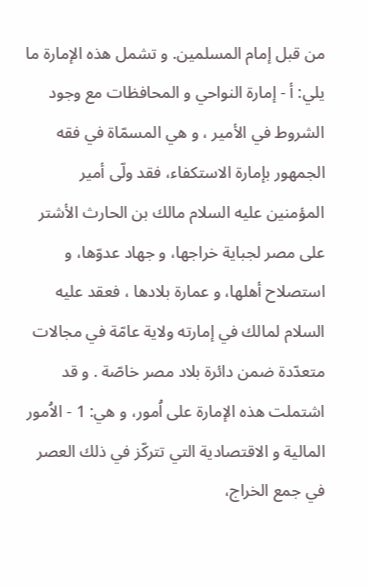من قبل إمام المسلمين. و تشمل هذه الإمارة ما يلي: أ - إمارة النواحي و المحافظات مع وجود الشروط في الأمير ، و هي المسمّاة في فقه الجمهور بإمارة الاستكفاء، فقد ولّى أمير المؤمنين عليه السلام مالك بن الحارث الأشتر على مصر لجباية خراجها، و جهاد عدوّها، و استصلاح أهلها، و عمارة بلادها ، فعقد عليه السلام لمالك في إمارته ولاية عامّة في مجالات متعدّدة ضمن دائرة بلاد مصر خاصّة . و قد اشتملت هذه الإمارة على اُمور، و هي: 1 - الاُمور المالية و الاقتصادية التي تتركّز في ذلك العصر في جمع الخراج،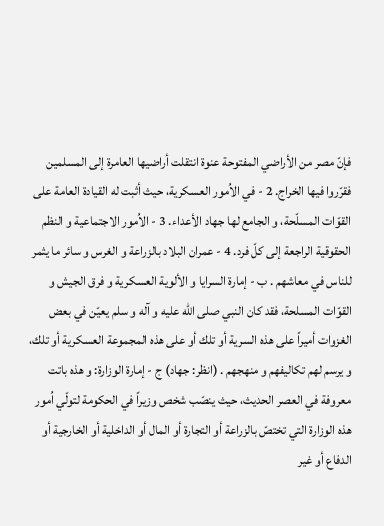فإنّ مصر من الأراضي المفتوحة عنوة انتقلت أراضيها العامرة إلى المسلمين فقرّروا فيها الخراج. 2 - في الاُمور العسكرية، حيث أثبت له القيادة العامة على القوّات المسلّحة، و الجامع لها جهاد الأعداء. 3 - الاُمور الاجتماعية و النظم الحقوقية الراجعة إلى كلّ فرد. 4 - عمران البلاد بالزراعة و الغرس و سائر ما يثمر للناس في معاشهم . ب - إمارة السرايا و الألوية العسكرية و فرق الجيش و القوّات المسلحة، فقد كان النبي صلى الله عليه و آله و سلم يعيّن في بعض الغزوات أميراً على هذه السرية أو تلك أو على هذه المجموعة العسكرية أو تلك، و يرسم لهم تكاليفهم و منهجهم . (انظر: جهاد) ج - إمارة الوزارة: و هذه باتت معروفة في العصر الحديث، حيث ينصّب شخص وزيراً في الحكومة لتولّي اُمور هذه الوزارة التي تختصّ بالزراعة أو التجارة أو المال أو الداخلية أو الخارجية أو الدفاع أو غير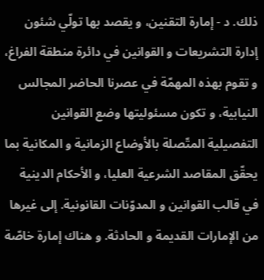ذلك. د - إمارة التقنين، و يقصد بها تولّي شئون إدارة التشريعات و القوانين في دائرة منطقة الفراغ، و تقوم بهذه المهمّة في عصرنا الحاضر المجالس النيابية، و تكون مسئوليتها وضع القوانين التفصيلية المتّصلة بالأوضاع الزمانية و المكانية بما يحقّق المقاصد الشرعية العليا، و الأحكام الدينية في قالب القوانين و المدوّنات القانونية. إلى غيرها من الإمارات القديمة و الحادثة. و هناك إمارة خاصّة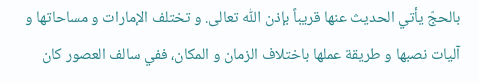بالحجّ يأتي الحديث عنها قريباً بإذن اللّٰه تعالى. و تختلف الإمارات و مساحاتها و آليات نصبها و طريقة عملها باختلاف الزمان و المكان، ففي سالف العصور كان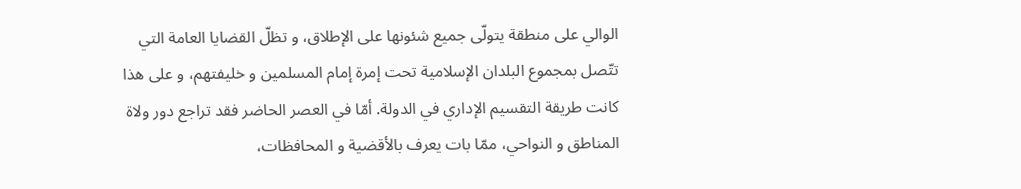الوالي على منطقة يتولّى جميع شئونها على الإطلاق، و تظلّ القضايا العامة التي تتّصل بمجموع البلدان الإسلامية تحت إمرة إمام المسلمين و خليفتهم، و على هذا كانت طريقة التقسيم الإداري في الدولة. أمّا في العصر الحاضر فقد تراجع دور ولاة المناطق و النواحي، ممّا بات يعرف بالأقضية و المحافظات،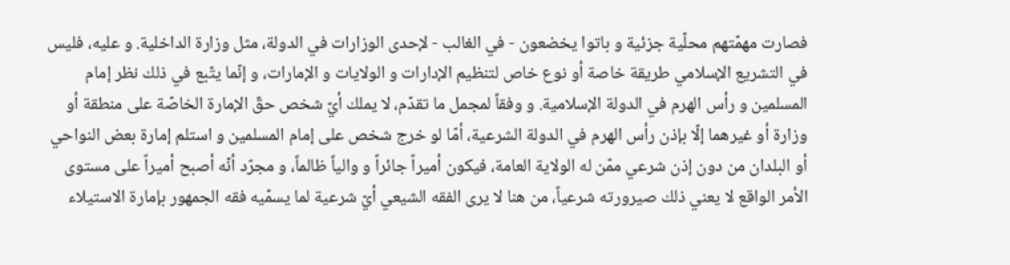فصارت مهمّتهم محلّية جزئية و باتوا يخضعون - في الغالب - لإحدى الوزارات في الدولة، مثل وزارة الداخلية. و عليه، فليس في التشريع الإسلامي طريقة خاصة أو نوع خاص لتنظيم الإدارات و الولايات و الإمارات، و إنّما يتّبع في ذلك نظر إمام المسلمين و رأس الهرم في الدولة الإسلامية. و وفقاً لمجمل ما تقدّم، لا يملك أيّ شخص حقّ الإمارة الخاصّة على منطقة أو وزارة أو غيرهما إلّا بإذن رأس الهرم في الدولة الشرعية، أمّا لو خرج شخص على إمام المسلمين و استلم إمارة بعض النواحي أو البلدان من دون إذن شرعي ممّن له الولاية العامة، فيكون أميراً جائراً و والياً ظالماً، و مجرّد أنّه أصبح أميراً على مستوى الأمر الواقع لا يعني ذلك صيرورته شرعياً، من هنا لا يرى الفقه الشيعي أيّ شرعية لما يسمّيه فقه الجمهور بإمارة الاستيلاء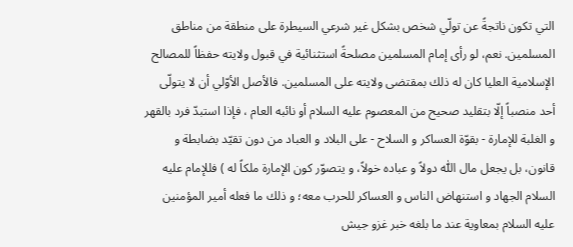التي تكون ناتجةً عن تولّي شخص بشكل غير شرعي السيطرة على منطقة من مناطق المسلمين. نعم، لو رأى إمام المسلمين مصلحةً استثنائية في قبول ولايته حفظاً للمصالح الإسلامية العليا كان له ذلك بمقتضى ولايته على المسلمين. فالأصل الأوّلي أن لا يتولّى أحد منصباً إلّا بتقليد صحيح من المعصوم عليه السلام أو نائبه العام ، فإذا استبدّ فرد بالقهر و الغلبة للإمارة - بقوّة العساكر و السلاح - على البلاد و العباد من دون تقيّد بضابطة و قانون، بل يجعل مال اللّٰه دولاً و عباده خولاً، و يتصوّر كون الإمارة ملكاً له ) فللإمام عليه السلام الجهاد و استنهاض الناس و العساكر للحرب معه؛ و ذلك ما فعله أمير المؤمنين عليه السلام بمعاوية عند ما بلغه خبر غزو جيش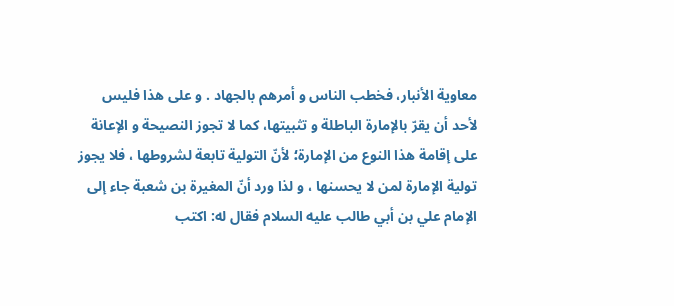معاوية الأنبار، فخطب الناس و أمرهم بالجهاد . و على هذا فليس لأحد أن يقرّ بالإمارة الباطلة و تثبيتها، كما لا تجوز النصيحة و الإعانة على إقامة هذا النوع من الإمارة؛ لأنّ التولية تابعة لشروطها ، فلا يجوز تولية الإمارة لمن لا يحسنها ، و لذا ورد أنّ المغيرة بن شعبة جاء إلى الإمام علي بن أبي طالب عليه السلام فقال له: اكتب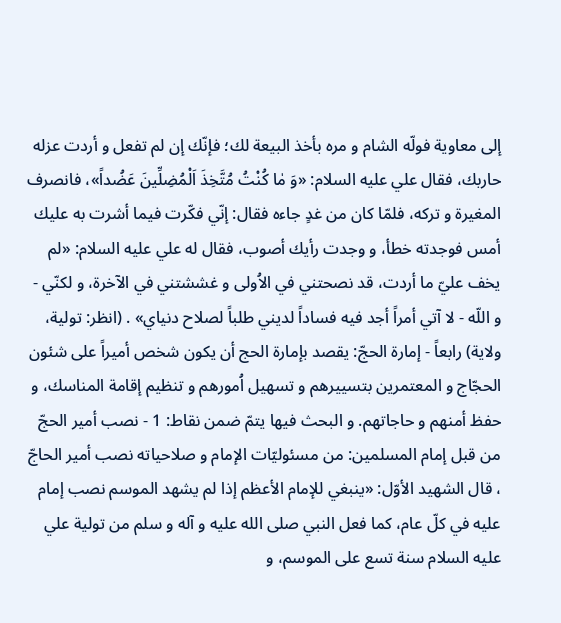إلى معاوية فولّه الشام و مره بأخذ البيعة لك؛ فإنّك إن لم تفعل و أردت عزله حاربك، فقال علي عليه السلام: «وَ مٰا كُنْتُ مُتَّخِذَ اَلْمُضِلِّينَ عَضُداً»، فانصرف المغيرة و تركه، فلمّا كان من غدٍ جاءه فقال: إنّي فكّرت فيما أشرت به عليك أمس فوجدته خطأ، و وجدت رأيك أصوب، فقال له علي عليه السلام: «لم يخف عليّ ما أردت، قد نصحتني في الاُولى و غششتني في الآخرة، و لكنّي - و اللّه - لا آتي أمراً أجد فيه فساداً لديني طلباً لصلاح دنياي» . (انظر: تولية، ولاية) رابعاً - إمارة الحجّ: يقصد بإمارة الحج أن يكون شخص أميراً على شئون الحجّاج و المعتمرين بتسييرهم و تسهيل اُمورهم و تنظيم إقامة المناسك، و حفظ أمنهم و حاجاتهم. و البحث فيها يتمّ ضمن نقاط: 1 - نصب أمير الحجّ من قبل إمام المسلمين: من مسئوليّات الإمام و صلاحياته نصب أمير الحاجّ ، قال الشهيد الأوّل: «ينبغي للإمام الأعظم إذا لم يشهد الموسم نصب إمام عليه في كلّ عام، كما فعل النبي صلى الله عليه و آله و سلم من تولية علي عليه السلام سنة تسع على الموسم، و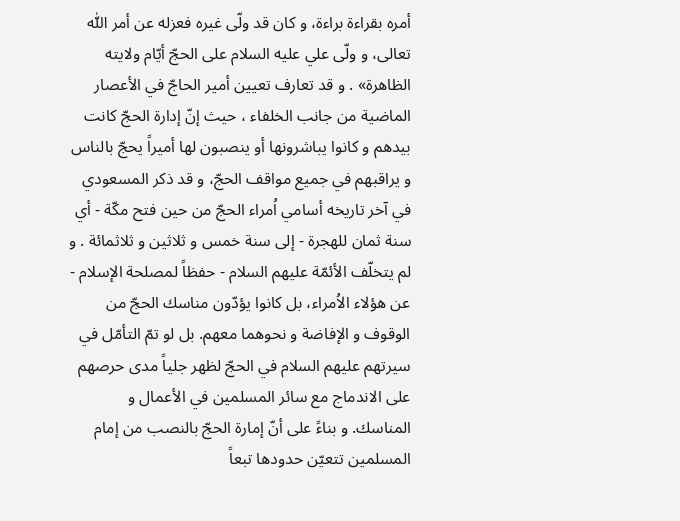أمره بقراءة براءة، و كان قد ولّى غيره فعزله عن أمر اللّٰه تعالى، و ولّى علي عليه السلام على الحجّ أيّام ولايته الظاهرة» . و قد تعارف تعيين أمير الحاجّ في الأعصار الماضية من جانب الخلفاء ، حيث إنّ إدارة الحجّ كانت بيدهم و كانوا يباشرونها أو ينصبون لها أميراً يحجّ بالناس و يراقبهم في جميع مواقف الحجّ، و قد ذكر المسعودي في آخر تاريخه أسامي اُمراء الحجّ من حين فتح مكّة - أي سنة ثمان للهجرة - إلى سنة خمس و ثلاثين و ثلاثمائة . و لم يتخلّف الأئمّة عليهم السلام - حفظاً لمصلحة الإسلام - عن هؤلاء الاُمراء، بل كانوا يؤدّون مناسك الحجّ من الوقوف و الإفاضة و نحوهما معهم. بل لو تمّ التأمّل في سيرتهم عليهم السلام في الحجّ لظهر جلياً مدى حرصهم على الاندماج مع سائر المسلمين في الأعمال و المناسك. و بناءً على أنّ إمارة الحجّ بالنصب من إمام المسلمين تتعيّن حدودها تبعاً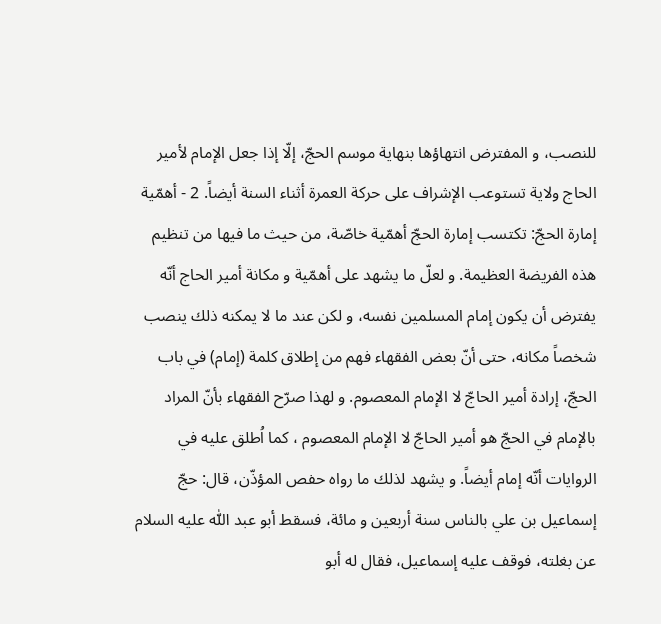للنصب، و المفترض انتهاؤها بنهاية موسم الحجّ، إلّا إذا جعل الإمام لأمير الحاج ولاية تستوعب الإشراف على حركة العمرة أثناء السنة أيضاً. 2 - أهمّية إمارة الحجّ: تكتسب إمارة الحجّ أهمّية خاصّة، من حيث ما فيها من تنظيم هذه الفريضة العظيمة. و لعلّ ما يشهد على أهمّية و مكانة أمير الحاج أنّه يفترض أن يكون إمام المسلمين نفسه، و لكن عند ما لا يمكنه ذلك ينصب شخصاً مكانه، حتى أنّ بعض الفقهاء فهم من إطلاق كلمة (إمام) في باب الحجّ، إرادة أمير الحاجّ لا الإمام المعصوم. و لهذا صرّح الفقهاء بأنّ المراد بالإمام في الحجّ هو أمير الحاجّ لا الإمام المعصوم ، كما اُطلق عليه في الروايات أنّه إمام أيضاً. و يشهد لذلك ما رواه حفص المؤذّن، قال: حجّ إسماعيل بن علي بالناس سنة أربعين و مائة، فسقط أبو عبد اللّٰه عليه السلام عن بغلته، فوقف عليه إسماعيل، فقال له أبو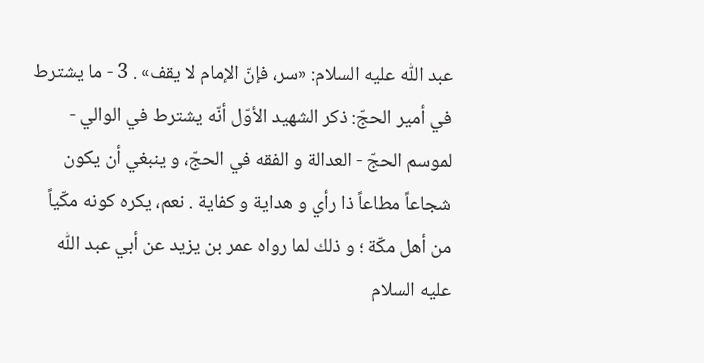عبد اللّٰه عليه السلام: «سر، فإنّ الإمام لا يقف» . 3 - ما يشترط في أمير الحجّ: ذكر الشهيد الأوّل أنّه يشترط في الوالي - لموسم الحجّ - العدالة و الفقه في الحجّ، و ينبغي أن يكون شجاعاً مطاعاً ذا رأي و هداية و كفاية . نعم، يكره كونه مكّياً من أهل مكّة ؛ و ذلك لما رواه عمر بن يزيد عن أبي عبد اللّٰه عليه السلام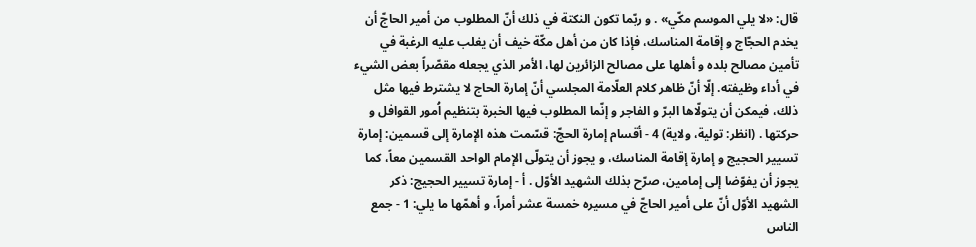قال: «لا يلي الموسم مكّي» . و ربّما تكون النكتة في ذلك أنّ المطلوب من أمير الحاجّ أن يخدم الحجّاج و إقامة المناسك، فإذا كان من أهل مكّة خيف أن يغلب عليه الرغبة في تأمين مصالح بلده و أهلها على مصالح الزائرين لها، الأمر الذي يجعله مقصّراً بعض الشيء في أداء وظيفته. إلّا أنّ ظاهر كلام العلّامة المجلسي أنّ إمارة الحاج لا يشترط فيها مثل ذلك، فيمكن أن يتولّاها البرّ و الفاجر و إنّما المطلوب فيها الخبرة بتنظيم اُمور القوافل و حركتها . (انظر: تولية، ولاية) 4 - أقسام إمارة الحجّ: قسّمت هذه الإمارة إلى قسمين: إمارة تسيير الحجيج و إمارة إقامة المناسك، و يجوز أن يتولّى الإمام الواحد القسمين معاً، كما يجوز أن يفوّضا إلى إمامين، صرّح بذلك الشهيد الأوّل . أ - إمارة تسيير الحجيج: ذكر الشهيد الأوّل أنّ على أمير الحاجّ في مسيره خمسة عشر أمراً، و أهمّها ما يلي: 1 - جمع الناس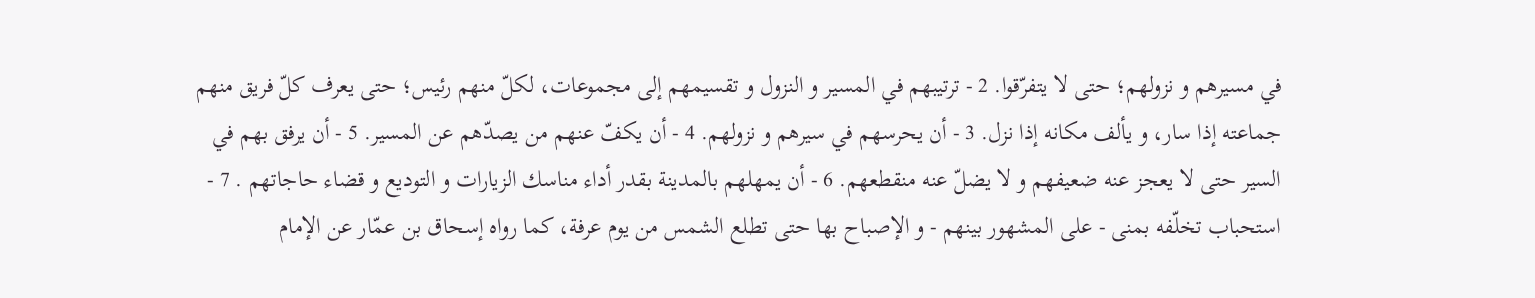في مسيرهم و نزولهم؛ حتى لا يتفرّقوا. 2 - ترتيبهم في المسير و النزول و تقسيمهم إلى مجموعات، لكلّ منهم رئيس؛ حتى يعرف كلّ فريق منهم جماعته إذا سار، و يألف مكانه إذا نزل. 3 - أن يحرسهم في سيرهم و نزولهم. 4 - أن يكفّ عنهم من يصدّهم عن المسير. 5 - أن يرفق بهم في السير حتى لا يعجز عنه ضعيفهم و لا يضلّ عنه منقطعهم. 6 - أن يمهلهم بالمدينة بقدر أداء مناسك الزيارات و التوديع و قضاء حاجاتهم . 7 - استحباب تخلّفه بمنى - على المشهور بينهم - و الإصباح بها حتى تطلع الشمس من يوم عرفة، كما رواه إسحاق بن عمّار عن الإمام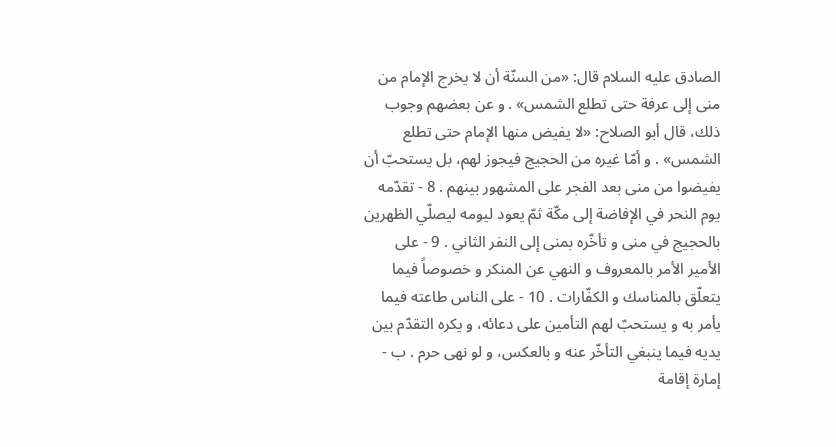الصادق عليه السلام قال: «من السنّة أن لا يخرج الإمام من منى إلى عرفة حتى تطلع الشمس» . و عن بعضهم وجوب ذلك، قال أبو الصلاح: «لا يفيض منها الإمام حتى تطلع الشمس» . و أمّا غيره من الحجيج فيجوز لهم، بل يستحبّ أن يفيضوا من منى بعد الفجر على المشهور بينهم . 8 - تقدّمه يوم النحر في الإفاضة إلى مكّة ثمّ يعود ليومه ليصلّي الظهرين بالحجيج في منى و تأخّره بمنى إلى النفر الثاني . 9 - على الأمير الأمر بالمعروف و النهي عن المنكر و خصوصاً فيما يتعلّق بالمناسك و الكفّارات . 10 - على الناس طاعته فيما يأمر به و يستحبّ لهم التأمين على دعائه، و يكره التقدّم بين يديه فيما ينبغي التأخّر عنه و بالعكس، و لو نهى حرم . ب - إمارة إقامة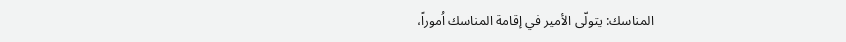المناسك: يتولّى الأمير في إقامة المناسك اُموراً،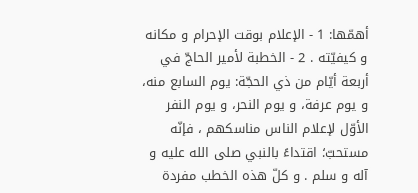أهمّها: 1 - الإعلام بوقت الإحرام و مكانه و كيفيّته . 2 - الخطبة لأمير الحاجّ في أربعة أيّام من ذي الحجّة: يوم السابع منه، و يوم عرفة، و يوم النحر، و يوم النفر الأوّل لإعلام الناس مناسكهم ، فإنّه مستحبّ؛ اقتداءً بالنبي صلى الله عليه و آله و سلم . و كلّ هذه الخطب مفردة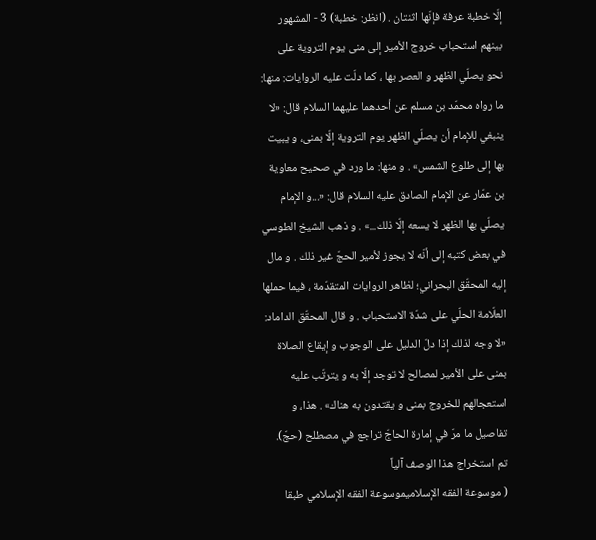إلّا خطبة عرفة فإنّها اثنتان . (انظر: خطبة) 3 - المشهور بينهم استحباب خروج الأمير إلى منى يوم التروية على نحو يصلّي الظهر و العصر بها ، كما دلّت عليه الروايات: منها: ما رواه محمّد بن مسلم عن أحدهما عليهما السلام قال: «لا ينبغي للإمام أن يصلّي الظهر يوم التروية إلّا بمنى، و يبيت بها إلى طلوع الشمس» . و منها: ما ورد في صحيح معاوية بن عمّار عن الإمام الصادق عليه السلام قال: «...و الإمام يصلّي بها الظهر لا يسعه إلّا ذلك...» . و ذهب الشيخ الطوسي في بعض كتبه إلى أنّه لا يجوز لأمير الحجّ غير ذلك . و مال إليه المحقّق البحراني؛ لظاهر الروايات المتقدّمة ، فيما حملها العلّامة الحلّي على شدّة الاستحباب . و قال المحقّق الداماد: «لا وجه لذلك إذا دلّ الدليل على الوجوب و إيقاع الصلاة بمنى على الأمير لمصالح لا توجد إلّا به و يترتّب عليه استعجالهم للخروج بمنى و يقتدون به هناك» . هذا، و تفاصيل ما مرّ في إمارة الحاجّ تراجع في مصطلح (حجّ).
تم استخراج هذا الوصف آلیاً
( موسوعة الفقه الإسلاميموسوعة الفقه الإسلامي طبقا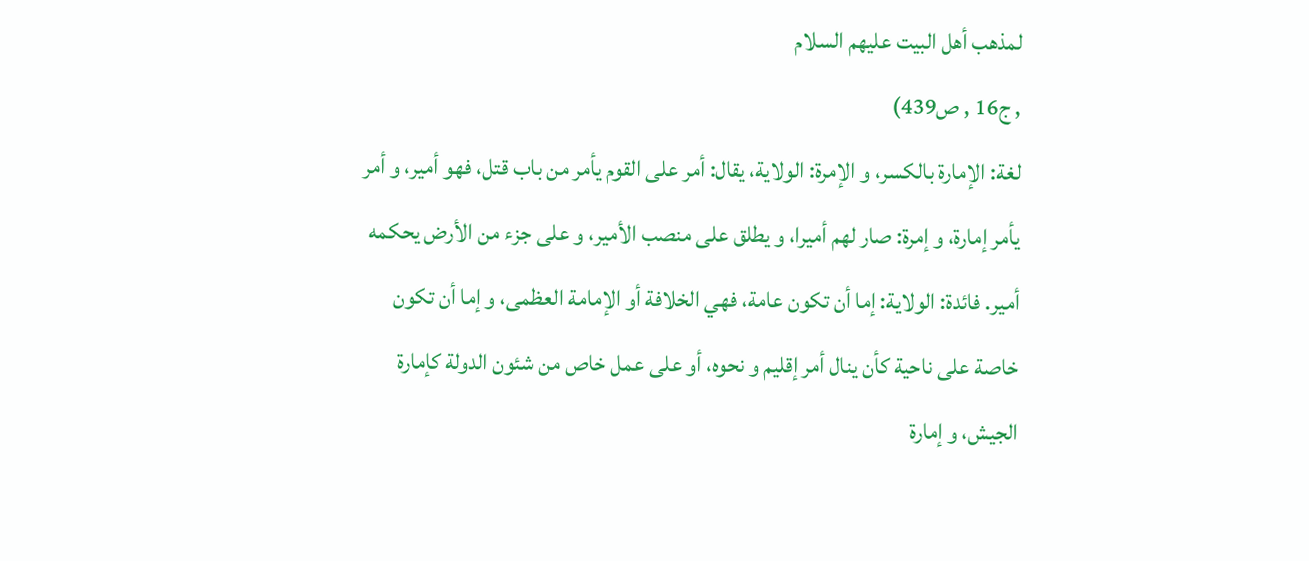لمذهب أهل البیت علیهم السلام
, ج16 , ص439)
لغة: الإمارة بالكسر، و الإمرة: الولاية، يقال: أمر على القوم يأمر من باب قتل، فهو أمير، و أمر يأمر إمارة، و إمرة: صار لهم أميرا، و يطلق على منصب الأمير، و على جزء من الأرض يحكمه أمير. فائدة: الولاية: إما أن تكون عامة، فهي الخلافة أو الإمامة العظمى، و إما أن تكون خاصة على ناحية كأن ينال أمر إقليم و نحوه، أو على عمل خاص من شئون الدولة كإمارة الجيش، و إمارة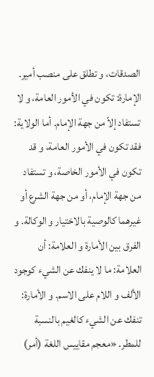الصدقات، و تطلق على منصب أمير. الإمارة: تكون في الأمور العامة، و لا تستفاد إلاّ من جهة الإمام. أما الولاية: فقد تكون في الأمور العامة، و قد تكون في الأمور الخاصة، و تستفاد من جهة الإمام، أو من جهة الشرع أو غيرهما كالوصية بالاختيار و الوكالة. و الفرق بين الأمارة و العلامة: أن العلامة: ما لا ينفك عن الشيء كوجود الألف و اللام على الاسم. و الأمارة: تنفك عن الشيء كالغيم بالنسبة للمطر. «معجم مقاييس اللغة (أمر)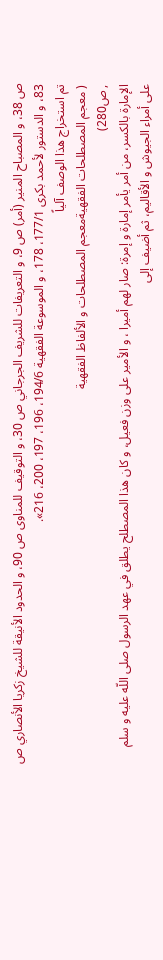ص 38، و المصباح المنير (أمر) ص 9، و التعريفات للشريف الجرجاني ص 30، و التوقيف للمناوى ص 90، و الحدود الأنيقة للشيخ زكريا الأنصاري ص 83، و الدستور لأحمد بكرى 177/1، 178، و الموسوعة الفقهية 194/6، 196، 197، 200، 216».
تم استخراج هذا الوصف آلیاً
( معجم المصطلحات الفقهیةمعجم المصطلحات و الألفاظ الفقهیة
, ص280)
الإمارة بالكسر، من أمر يأمر إمارة و إمرة: صار لهم أميرا ، و الأمير على وزن فعيل، و كان هذا المصطلح يطلق في عهد الرسول صلى اللّه عليه و سلم على أمراء الجيوش و الأقاليم، ثم أضيف إلى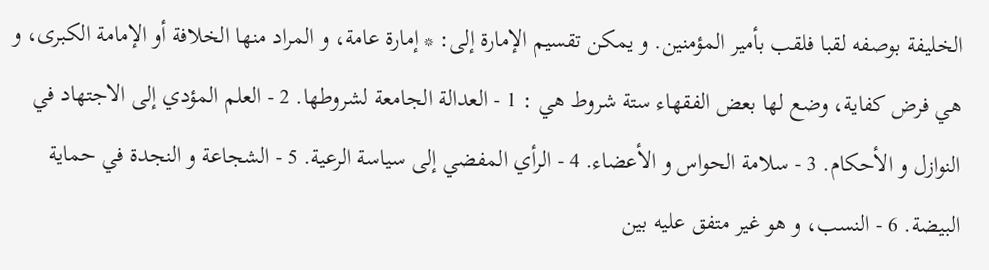الخليفة بوصفه لقبا فلقب بأمير المؤمنين. و يمكن تقسيم الإمارة إلى: * إمارة عامة، و المراد منها الخلافة أو الإمامة الكبرى، و هي فرض كفاية، وضع لها بعض الفقهاء ستة شروط هي : 1 - العدالة الجامعة لشروطها. 2 - العلم المؤدي إلى الاجتهاد في النوازل و الأحكام. 3 - سلامة الحواس و الأعضاء. 4 - الرأي المفضي إلى سياسة الرعية. 5 - الشجاعة و النجدة في حماية البيضة. 6 - النسب، و هو غير متفق عليه بين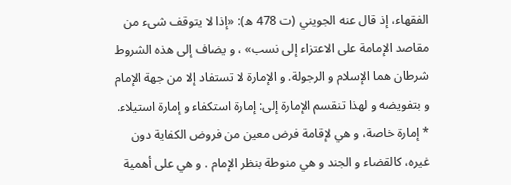الفقهاء، إذ قال عنه الجويني (ت 478 ه): «إذا لا يتوقف شىء من مقاصد الإمامة على الاعتزاء إلى نسب» ، و يضاف إلى هذه الشروط شرطان هما الإسلام و الرجولة. و الإمارة لا تستفاد إلا من جهة الإمام و بتفويضه و لهذا تنقسم الإمارة إلى: إمارة استكفاء و إمارة استيلاء. * إمارة خاصة، و هي لإقامة فرض معين من فروض الكفاية دون غيره، كالقضاء و الجند و هي منوطة بنظر الإمام . و هي على أهمية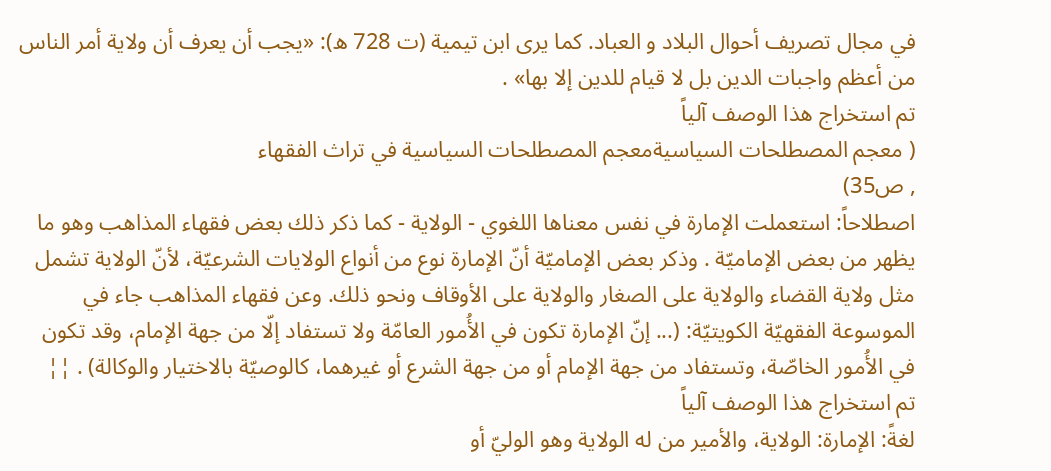في مجال تصريف أحوال البلاد و العباد. كما يرى ابن تيمية (ت 728 ه): «يجب أن يعرف أن ولاية أمر الناس من أعظم واجبات الدين بل لا قيام للدين إلا بها» .
تم استخراج هذا الوصف آلیاً
( معجم المصطلحات السیاسیةمعجم المصطلحات السیاسیة في تراث الفقهاء
, ص35)
اصطلاحاً: استعملت الإمارة في نفس معناها اللغوي - الولاية - كما ذكر ذلك بعض فقهاء المذاهب وهو ما يظهر من بعض الإماميّة . وذكر بعض الإماميّة أنّ الإمارة نوع من أنواع الولايات الشرعيّة، لأنّ الولاية تشمل مثل ولاية القضاء والولاية على الصغار والولاية على الأوقاف ونحو ذلك. وعن فقهاء المذاهب جاء في الموسوعة الفقهيّة الكويتيّة: (... إنّ الإمارة تكون في الأُمور العامّة ولا تستفاد إلّا من جهة الإمام، وقد تكون في الأُمور الخاصّة، وتستفاد من جهة الإمام أو من جهة الشرع أو غيرهما، كالوصيّة بالاختيار والوكالة) . ¦¦
تم استخراج هذا الوصف آلیاً
لغةً: الإمارة: الولاية، والأمير من له الولاية وهو الوليّ أو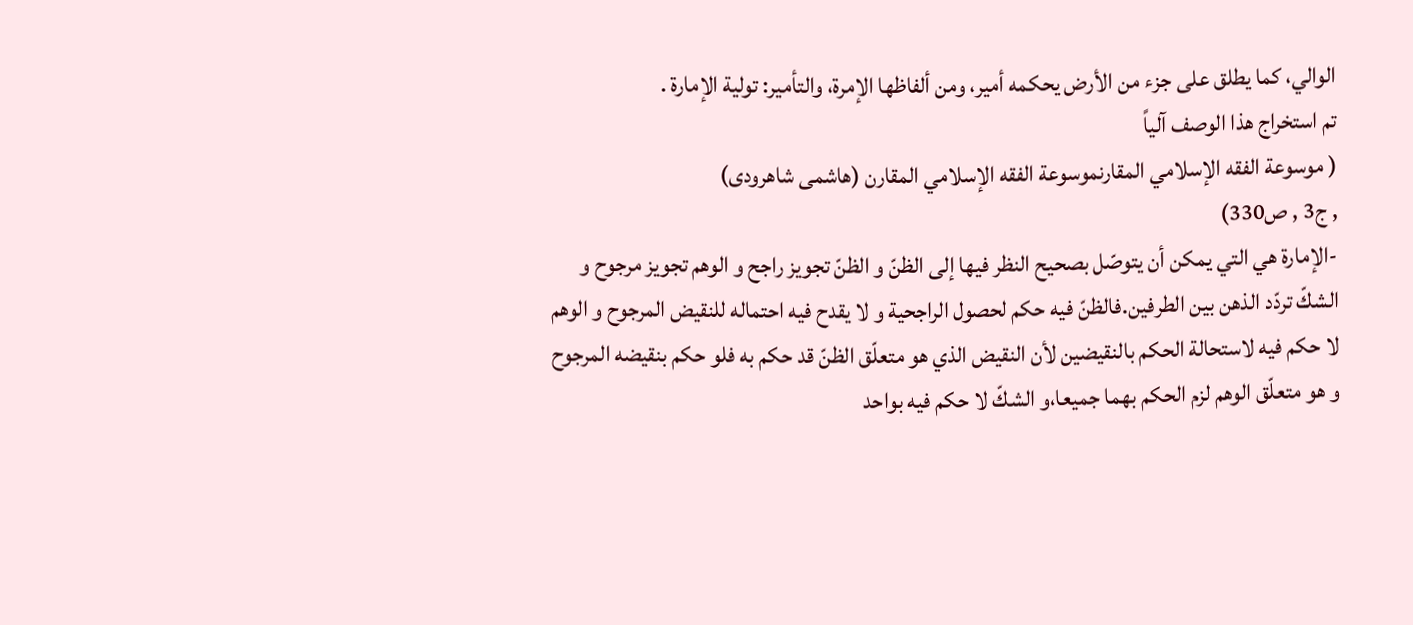الوالي، كما يطلق على جزء من الأرض يحكمه أمير، ومن ألفاظها الإمرة، والتأمير: تولية الإمارة .
تم استخراج هذا الوصف آلیاً
( موسوعة الفقه الإسلامي المقارنموسوعة الفقه الإسلامي المقارن (هاشمی شاهرودی)
, ج3 , ص330)
-الإمارة هي التي يمكن أن يتوصّل بصحيح النظر فيها إلى الظنّ و الظنّ تجويز راجح و الوهم تجويز مرجوح و الشكّ تردّد الذهن بين الطرفين.فالظنّ فيه حكم لحصول الراجحية و لا يقدح فيه احتماله للنقيض المرجوح و الوهم لا حكم فيه لاستحالة الحكم بالنقيضين لأن النقيض الذي هو متعلّق الظنّ قد حكم به فلو حكم بنقيضه المرجوح و هو متعلّق الوهم لزم الحكم بهما جميعا،و الشكّ لا حكم فيه بواحد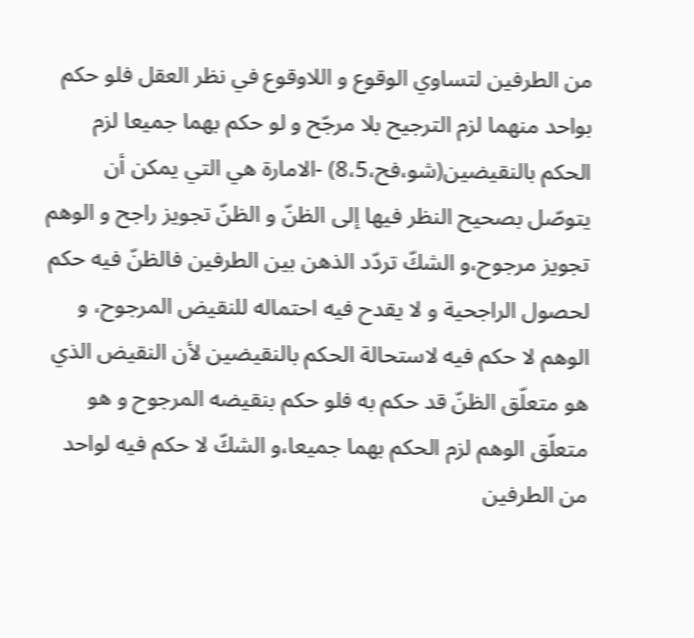من الطرفين لتساوي الوقوع و اللاوقوع في نظر العقل فلو حكم بواحد منهما لزم الترجيح بلا مرجّح و لو حكم بهما جميعا لزم الحكم بالنقيضين(شو،فح،8،5) -الامارة هي التي يمكن أن يتوصّل بصحيح النظر فيها إلى الظنّ و الظنّ تجويز راجح و الوهم تجويز مرجوح،و الشكّ تردّد الذهن بين الطرفين فالظنّ فيه حكم لحصول الراجحية و لا يقدح فيه احتماله للنقيض المرجوح، و الوهم لا حكم فيه لاستحالة الحكم بالنقيضين لأن النقيض الذي هو متعلّق الظنّ قد حكم به فلو حكم بنقيضه المرجوح و هو متعلّق الوهم لزم الحكم بهما جميعا،و الشكّ لا حكم فيه لواحد من الطرفين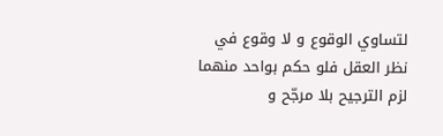لتساوي الوقوع و لا وقوع في نظر العقل فلو حكم بواحد منهما لزم الترجيح بلا مرجّح و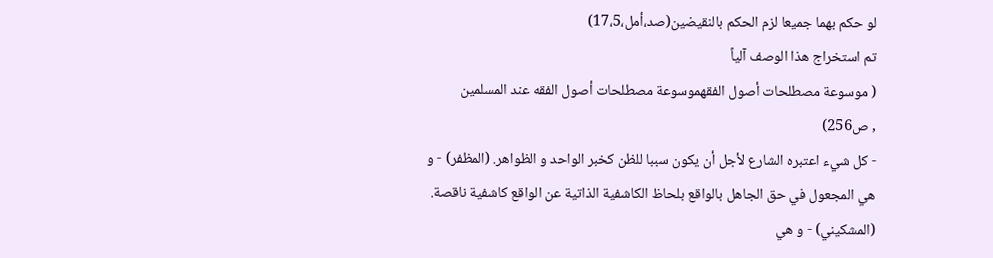لو حكم بهما جميعا لزم الحكم بالنقيضين(صد،أمل،17،5)
تم استخراج هذا الوصف آلیاً
( موسوعة مصطلحات أصول الفقهموسوعة مصطلحات أصول الفقه عند المسلمین
, ص256)
- كل شيء اعتبره الشارع لأجل أن يكون سببا للظن كخبر الواحد و الظواهر. (المظفر) - و هي المجعول في حق الجاهل بالواقع بلحاظ الكاشفية الذاتية عن الواقع كاشفية ناقصة. (المشكيني) - و هي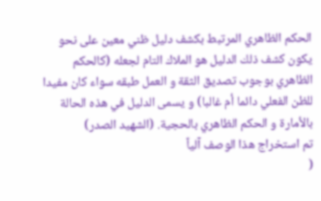الحكم الظاهري المرتبط بكشف دليل ظني معين على نحو يكون كشف ذلك الدليل هو الملاك التام لجعله (كالحكم الظاهري بوجوب تصديق الثقة و العمل طبقه سواء كان مفيدا للظن الفعلي دائما أم غالبا) و يسمى الدليل في هذه الحالة بالأمارة و الحكم الظاهري بالحجية. (الشهيد الصدر)
تم استخراج هذا الوصف آلیاً
(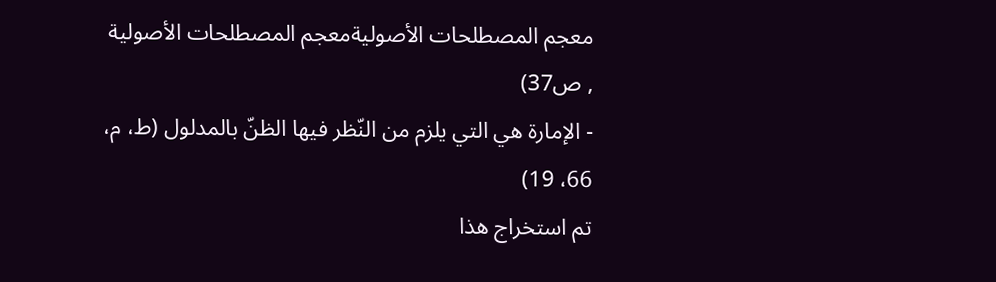معجم المصطلحات الأصولیةمعجم المصطلحات الأصولیة
, ص37)
- الإمارة هي التي يلزم من النّظر فيها الظنّ بالمدلول (ط، م، 66، 19)
تم استخراج هذا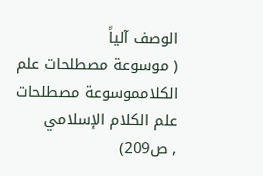الوصف آلیاً
( موسوعة مصطلحات علم الکلامموسوعة مصطلحات علم الکلام الإسلامي
, ص209)